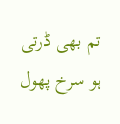تم بھی ڈرتی ہو سرخ پھول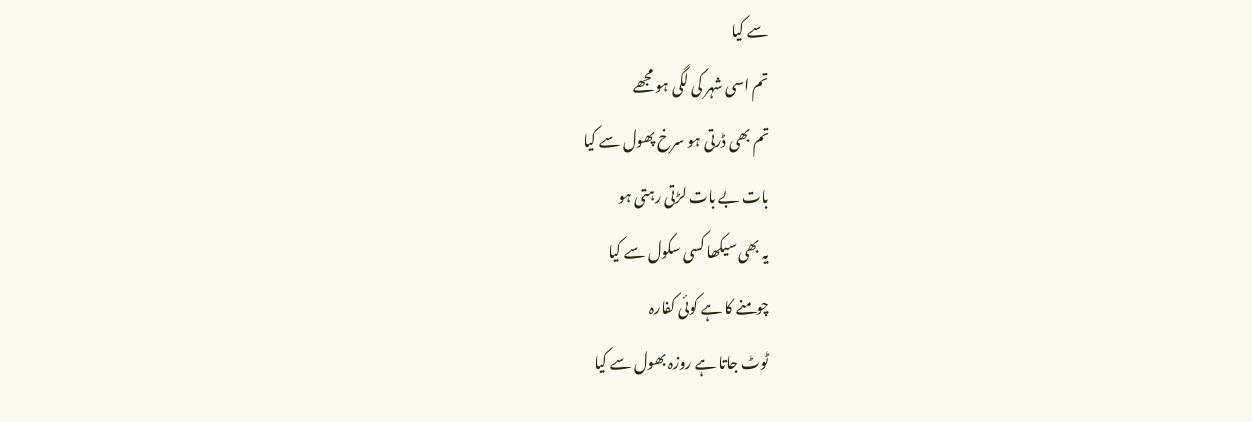سے کیا
تم اسی شہر کی لگی ہو مجھے
تم بھی ڈرتی ہو سرخ پھول سے کیا
بات بے بات لڑتی رہتی ہو
یہ بھی سیکھا کسی سکول سے کیا
چومنے کا ہے کوئی کفارہ
ٹوٹ جاتا ہے روزہ بھول سے کیا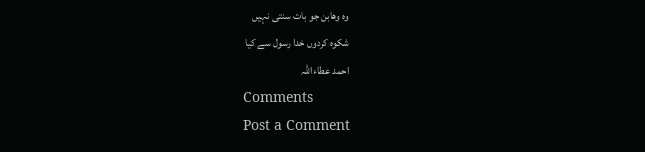وہ وھابن جو بات سنتی نہیں
شکوہ کردوں خدا رسول سے کیا
احمد عطاءاللہ
Comments
Post a Comment